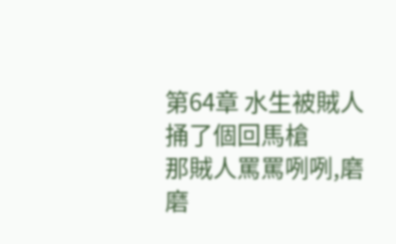第64章 水生被賊人捅了個回馬槍
那賊人罵罵咧咧,磨磨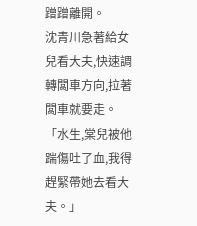蹭蹭離開。
沈青川急著給女兒看大夫,快速調轉闆車方向,拉著闆車就要走。
「水生,棠兒被他踹傷吐了血,我得趕緊帶她去看大夫。」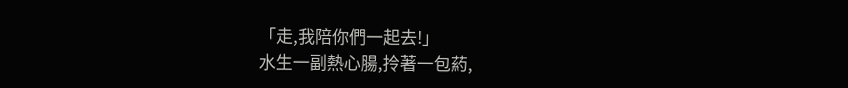「走,我陪你們一起去!」
水生一副熱心腸,拎著一包葯,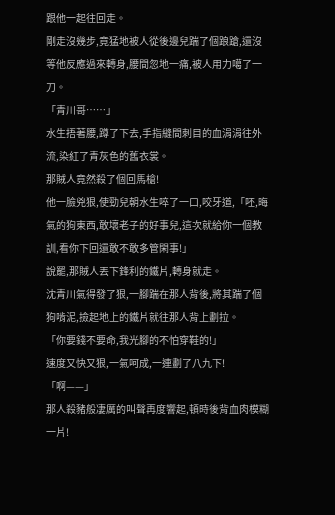跟他一起往回走。
剛走沒幾步,竟猛地被人從後邊兒踹了個踉蹌,還沒等他反應過來轉身,腰間忽地一痛,被人用力噶了一刀。
「青川哥……」
水生捂著腰,蹲了下去,手指縫間刺目的血涓涓往外流,染紅了青灰色的舊衣裳。
那賊人竟然殺了個回馬槍!
他一臉兇狠,使勁兒朝水生啐了一口,咬牙道,「呸,晦氣的狗東西,敢壞老子的好事兒,這次就給你一個教訓,看你下回還敢不敢多管閑事!」
說罷,那賊人丟下鋒利的鐵片,轉身就走。
沈青川氣得發了狠,一腳踹在那人背後,將其踹了個狗啃泥,撿起地上的鐵片就往那人背上劃拉。
「你要錢不要命,我光腳的不怕穿鞋的!」
速度又快又狠,一氣呵成,一連劃了八九下!
「啊——」
那人殺豬般凄厲的叫聲再度響起,頓時後背血肉模糊一片!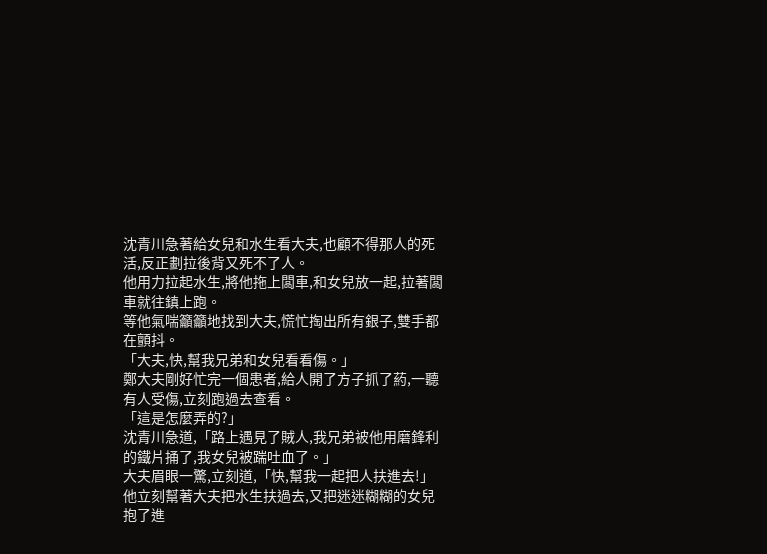沈青川急著給女兒和水生看大夫,也顧不得那人的死活,反正劃拉後背又死不了人。
他用力拉起水生,將他拖上闆車,和女兒放一起,拉著闆車就往鎮上跑。
等他氣喘籲籲地找到大夫,慌忙掏出所有銀子,雙手都在顫抖。
「大夫,快,幫我兄弟和女兒看看傷。」
鄭大夫剛好忙完一個患者,給人開了方子抓了葯,一聽有人受傷,立刻跑過去查看。
「這是怎麼弄的?」
沈青川急道,「路上遇見了賊人,我兄弟被他用磨鋒利的鐵片捅了,我女兒被踹吐血了。」
大夫眉眼一驚,立刻道,「快,幫我一起把人扶進去!」
他立刻幫著大夫把水生扶過去,又把迷迷糊糊的女兒抱了進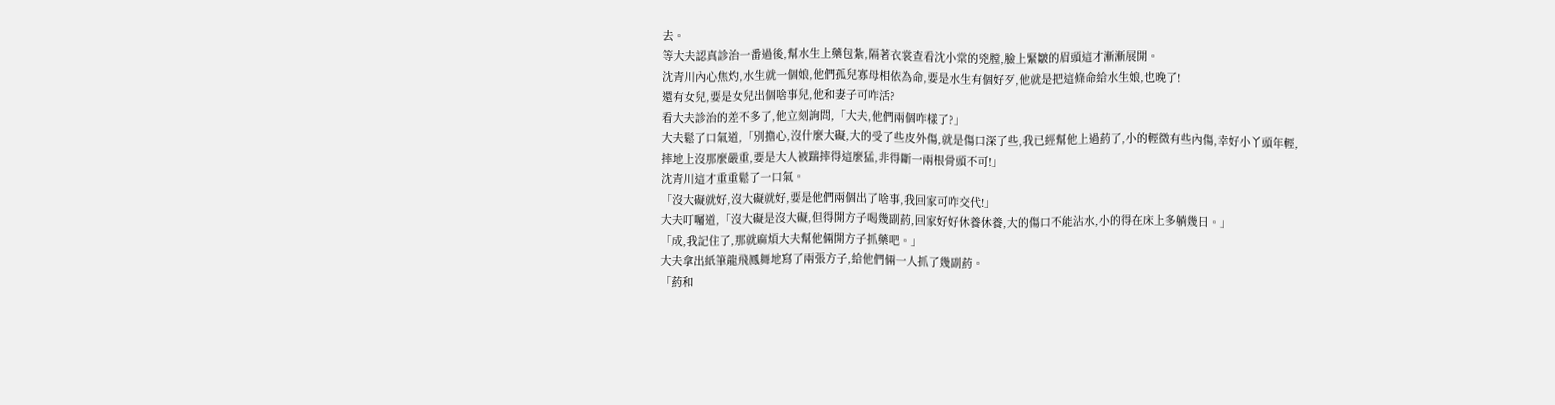去。
等大夫認真診治一番過後,幫水生上藥包紮,隔著衣裳查看沈小棠的兇膛,臉上緊皺的眉頭這才漸漸展開。
沈青川內心焦灼,水生就一個娘,他們孤兒寡母相依為命,要是水生有個好歹,他就是把這條命給水生娘,也晚了!
還有女兒,要是女兒出個啥事兒,他和妻子可咋活?
看大夫診治的差不多了,他立刻詢問,「大夫,他們兩個咋樣了?」
大夫鬆了口氣道,「別擔心,沒什麼大礙,大的受了些皮外傷,就是傷口深了些,我已經幫他上過葯了,小的輕微有些內傷,幸好小丫頭年輕,摔地上沒那麼嚴重,要是大人被踹摔得這麼猛,非得斷一兩根骨頭不可!」
沈青川這才重重鬆了一口氣。
「沒大礙就好,沒大礙就好,要是他們兩個出了啥事,我回家可咋交代!」
大夫叮囑道,「沒大礙是沒大礙,但得開方子喝幾副葯,回家好好休養休養,大的傷口不能沾水,小的得在床上多躺幾日。」
「成,我記住了,那就麻煩大夫幫他倆開方子抓藥吧。」
大夫拿出紙筆龍飛鳳舞地寫了兩張方子,給他們倆一人抓了幾副葯。
「葯和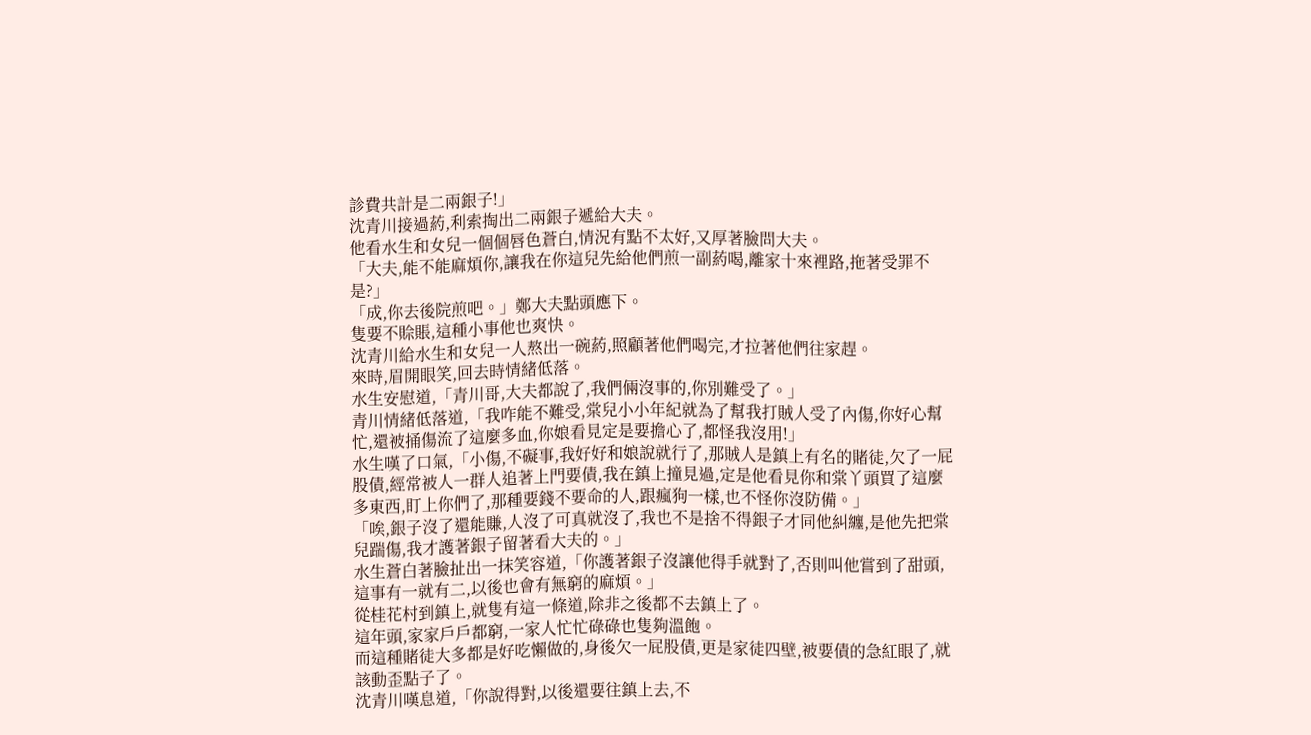診費共計是二兩銀子!」
沈青川接過葯,利索掏出二兩銀子遞給大夫。
他看水生和女兒一個個唇色蒼白,情況有點不太好,又厚著臉問大夫。
「大夫,能不能麻煩你,讓我在你這兒先給他們煎一副葯喝,離家十來裡路,拖著受罪不是?」
「成,你去後院煎吧。」鄭大夫點頭應下。
隻要不賒賬,這種小事他也爽快。
沈青川給水生和女兒一人熬出一碗葯,照顧著他們喝完,才拉著他們往家趕。
來時,眉開眼笑,回去時情緒低落。
水生安慰道,「青川哥,大夫都說了,我們倆沒事的,你別難受了。」
青川情緒低落道,「我咋能不難受,棠兒小小年紀就為了幫我打賊人受了內傷,你好心幫忙,還被捅傷流了這麼多血,你娘看見定是要擔心了,都怪我沒用!」
水生嘆了口氣,「小傷,不礙事,我好好和娘說就行了,那賊人是鎮上有名的賭徒,欠了一屁股債,經常被人一群人追著上門要債,我在鎮上撞見過,定是他看見你和棠丫頭買了這麼多東西,盯上你們了,那種要錢不要命的人,跟瘋狗一樣,也不怪你沒防備。」
「唉,銀子沒了還能賺,人沒了可真就沒了,我也不是捨不得銀子才同他糾纏,是他先把棠兒踹傷,我才護著銀子留著看大夫的。」
水生蒼白著臉扯出一抹笑容道,「你護著銀子沒讓他得手就對了,否則叫他嘗到了甜頭,這事有一就有二,以後也會有無窮的麻煩。」
從桂花村到鎮上,就隻有這一條道,除非之後都不去鎮上了。
這年頭,家家戶戶都窮,一家人忙忙碌碌也隻夠溫飽。
而這種賭徒大多都是好吃懶做的,身後欠一屁股債,更是家徒四壁,被要債的急紅眼了,就該動歪點子了。
沈青川嘆息道,「你說得對,以後還要往鎮上去,不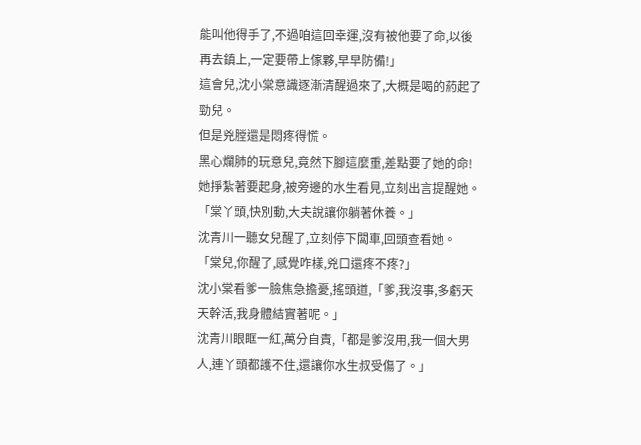能叫他得手了,不過咱這回幸運,沒有被他要了命,以後再去鎮上,一定要帶上傢夥,早早防備!」
這會兒,沈小棠意識逐漸清醒過來了,大概是喝的葯起了勁兒。
但是兇膛還是悶疼得慌。
黑心爛肺的玩意兒,竟然下腳這麼重,差點要了她的命!
她掙紮著要起身,被旁邊的水生看見,立刻出言提醒她。
「棠丫頭,快別動,大夫說讓你躺著休養。」
沈青川一聽女兒醒了,立刻停下闆車,回頭查看她。
「棠兒,你醒了,感覺咋樣,兇口還疼不疼?」
沈小棠看爹一臉焦急擔憂,搖頭道,「爹,我沒事,多虧天天幹活,我身體結實著呢。」
沈青川眼眶一紅,萬分自責,「都是爹沒用,我一個大男人,連丫頭都護不住,還讓你水生叔受傷了。」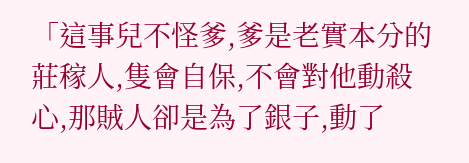「這事兒不怪爹,爹是老實本分的莊稼人,隻會自保,不會對他動殺心,那賊人卻是為了銀子,動了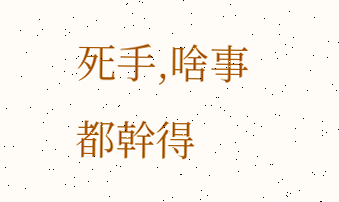死手,啥事都幹得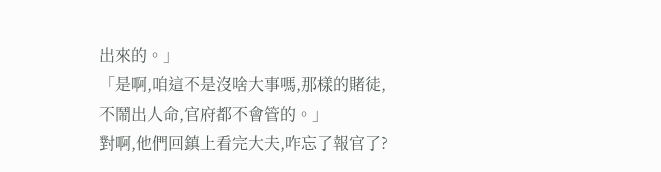出來的。」
「是啊,咱這不是沒啥大事嗎,那樣的賭徒,不鬧出人命,官府都不會管的。」
對啊,他們回鎮上看完大夫,咋忘了報官了?